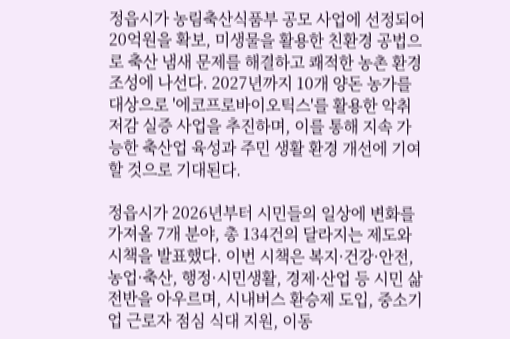정읍시가 농림축산식품부 공모 사업에 선정되어 20억원을 확보, 미생물을 활용한 친환경 공법으로 축산 냄새 문제를 해결하고 쾌적한 농촌 환경 조성에 나선다. 2027년까지 10개 양돈 농가를 대상으로 '에코프로바이오틱스'를 활용한 악취 저감 실증 사업을 추진하며, 이를 통해 지속 가능한 축산업 육성과 주민 생활 환경 개선에 기여할 것으로 기대된다.

정읍시가 2026년부터 시민들의 일상에 변화를 가져올 7개 분야, 총 134건의 달라지는 제도와 시책을 발표했다. 이번 시책은 복지·건강·안전, 농업·축산, 행정·시민생활, 경제·산업 등 시민 삶 전반을 아우르며, 시내버스 환승제 도입, 중소기업 근로자 점심 식대 지원, 이동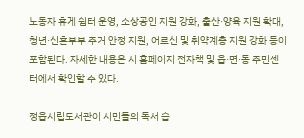노동자 휴게 쉼터 운영, 소상공인 지원 강화, 출산·양육 지원 확대, 청년·신혼부부 주거 안정 지원, 어르신 및 취약계층 지원 강화 등이 포함된다. 자세한 내용은 시 홈페이지 전자책 및 읍·면·동 주민센터에서 확인할 수 있다.

정읍시립도서관이 시민들의 독서 습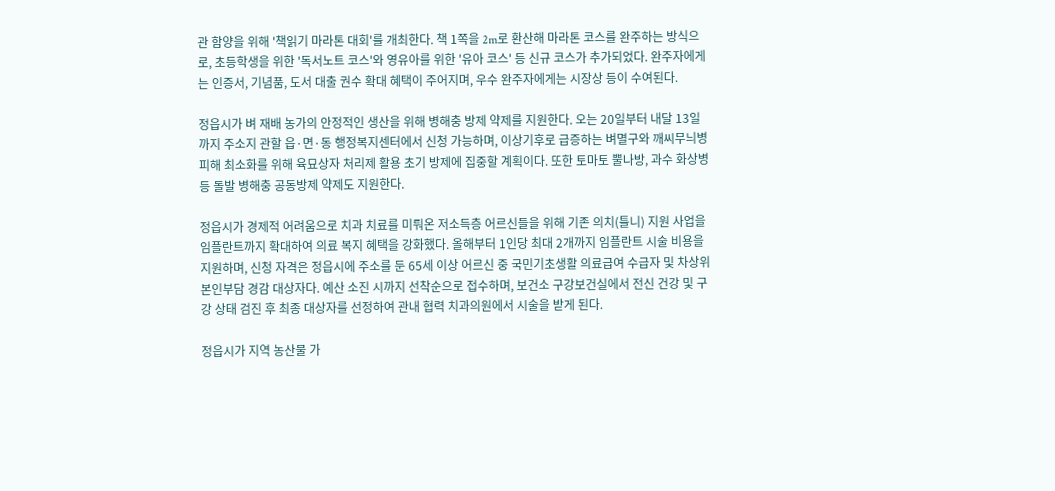관 함양을 위해 '책읽기 마라톤 대회'를 개최한다. 책 1쪽을 2m로 환산해 마라톤 코스를 완주하는 방식으로, 초등학생을 위한 '독서노트 코스'와 영유아를 위한 '유아 코스' 등 신규 코스가 추가되었다. 완주자에게는 인증서, 기념품, 도서 대출 권수 확대 혜택이 주어지며, 우수 완주자에게는 시장상 등이 수여된다.

정읍시가 벼 재배 농가의 안정적인 생산을 위해 병해충 방제 약제를 지원한다. 오는 20일부터 내달 13일까지 주소지 관할 읍·면·동 행정복지센터에서 신청 가능하며, 이상기후로 급증하는 벼멸구와 깨씨무늬병 피해 최소화를 위해 육묘상자 처리제 활용 초기 방제에 집중할 계획이다. 또한 토마토 뿔나방, 과수 화상병 등 돌발 병해충 공동방제 약제도 지원한다.

정읍시가 경제적 어려움으로 치과 치료를 미뤄온 저소득층 어르신들을 위해 기존 의치(틀니) 지원 사업을 임플란트까지 확대하여 의료 복지 혜택을 강화했다. 올해부터 1인당 최대 2개까지 임플란트 시술 비용을 지원하며, 신청 자격은 정읍시에 주소를 둔 65세 이상 어르신 중 국민기초생활 의료급여 수급자 및 차상위 본인부담 경감 대상자다. 예산 소진 시까지 선착순으로 접수하며, 보건소 구강보건실에서 전신 건강 및 구강 상태 검진 후 최종 대상자를 선정하여 관내 협력 치과의원에서 시술을 받게 된다.

정읍시가 지역 농산물 가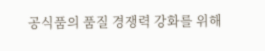공식품의 품질 경쟁력 강화를 위해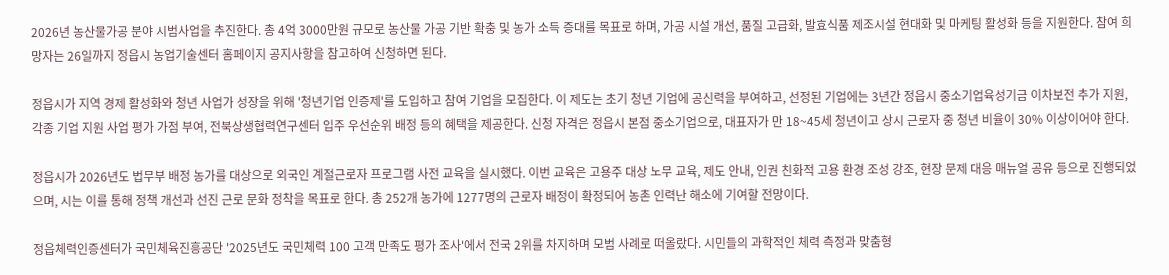2026년 농산물가공 분야 시범사업을 추진한다. 총 4억 3000만원 규모로 농산물 가공 기반 확충 및 농가 소득 증대를 목표로 하며, 가공 시설 개선, 품질 고급화, 발효식품 제조시설 현대화 및 마케팅 활성화 등을 지원한다. 참여 희망자는 26일까지 정읍시 농업기술센터 홈페이지 공지사항을 참고하여 신청하면 된다.

정읍시가 지역 경제 활성화와 청년 사업가 성장을 위해 '청년기업 인증제'를 도입하고 참여 기업을 모집한다. 이 제도는 초기 청년 기업에 공신력을 부여하고, 선정된 기업에는 3년간 정읍시 중소기업육성기금 이차보전 추가 지원, 각종 기업 지원 사업 평가 가점 부여, 전북상생협력연구센터 입주 우선순위 배정 등의 혜택을 제공한다. 신청 자격은 정읍시 본점 중소기업으로, 대표자가 만 18~45세 청년이고 상시 근로자 중 청년 비율이 30% 이상이어야 한다.

정읍시가 2026년도 법무부 배정 농가를 대상으로 외국인 계절근로자 프로그램 사전 교육을 실시했다. 이번 교육은 고용주 대상 노무 교육, 제도 안내, 인권 친화적 고용 환경 조성 강조, 현장 문제 대응 매뉴얼 공유 등으로 진행되었으며, 시는 이를 통해 정책 개선과 선진 근로 문화 정착을 목표로 한다. 총 252개 농가에 1277명의 근로자 배정이 확정되어 농촌 인력난 해소에 기여할 전망이다.

정읍체력인증센터가 국민체육진흥공단 '2025년도 국민체력 100 고객 만족도 평가 조사'에서 전국 2위를 차지하며 모범 사례로 떠올랐다. 시민들의 과학적인 체력 측정과 맞춤형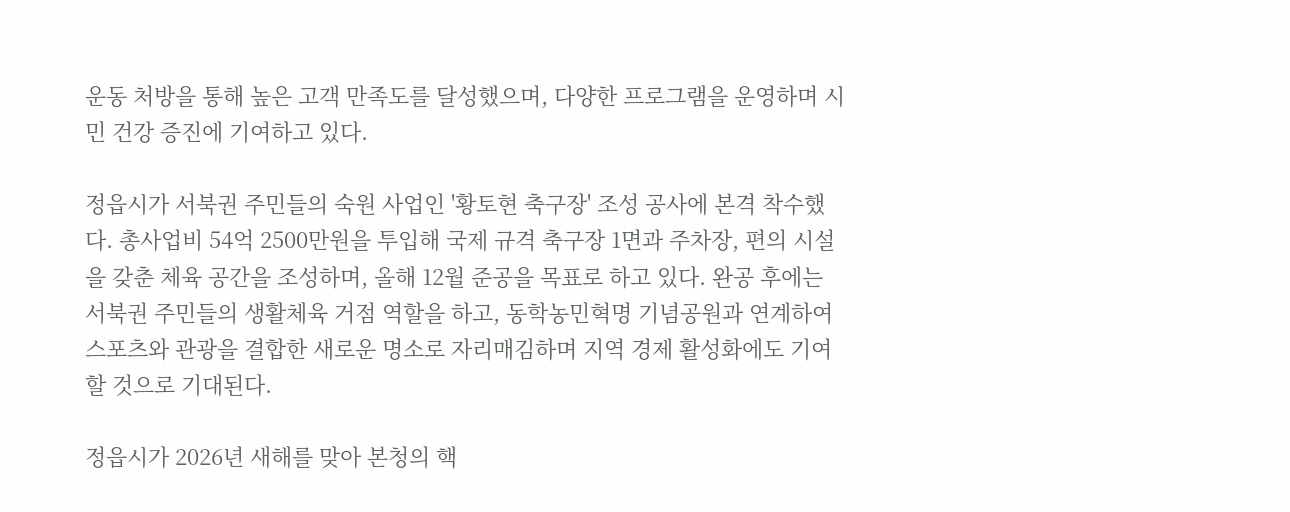운동 처방을 통해 높은 고객 만족도를 달성했으며, 다양한 프로그램을 운영하며 시민 건강 증진에 기여하고 있다.

정읍시가 서북권 주민들의 숙원 사업인 '황토현 축구장' 조성 공사에 본격 착수했다. 총사업비 54억 2500만원을 투입해 국제 규격 축구장 1면과 주차장, 편의 시설을 갖춘 체육 공간을 조성하며, 올해 12월 준공을 목표로 하고 있다. 완공 후에는 서북권 주민들의 생활체육 거점 역할을 하고, 동학농민혁명 기념공원과 연계하여 스포츠와 관광을 결합한 새로운 명소로 자리매김하며 지역 경제 활성화에도 기여할 것으로 기대된다.

정읍시가 2026년 새해를 맞아 본청의 핵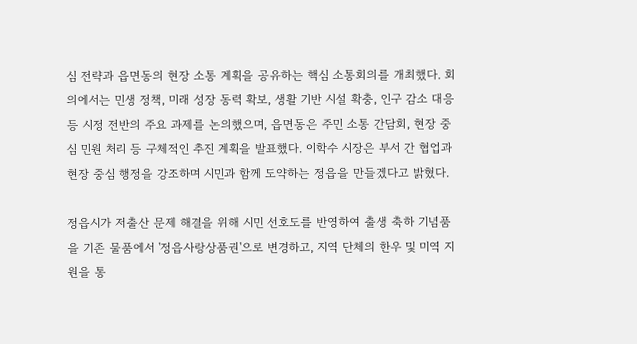심 전략과 읍면동의 현장 소통 계획을 공유하는 핵심 소통회의를 개최했다. 회의에서는 민생 정책, 미래 성장 동력 확보, 생활 기반 시설 확충, 인구 감소 대응 등 시정 전반의 주요 과제를 논의했으며, 읍면동은 주민 소통 간담회, 현장 중심 민원 처리 등 구체적인 추진 계획을 발표했다. 이학수 시장은 부서 간 협업과 현장 중심 행정을 강조하며 시민과 함께 도약하는 정읍을 만들겠다고 밝혔다.

정읍시가 저출산 문제 해결을 위해 시민 선호도를 반영하여 출생 축하 기념품을 기존 물품에서 '정읍사랑상품권'으로 변경하고, 지역 단체의 한우 및 미역 지원을 통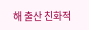해 출산 친화적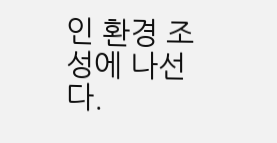인 환경 조성에 나선다.